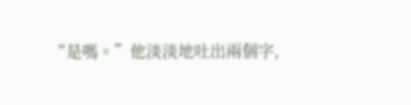“是嗎。”他淡淡地吐出兩個字,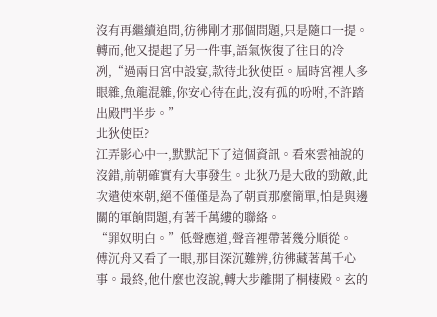沒有再繼續追問,彷彿剛才那個問題,只是隨口一提。轉而,他又提起了另一件事,語氣恢復了往日的冷冽,“過兩日宮中設宴,款待北狄使臣。屆時宮裡人多眼雜,魚龍混雜,你安心待在此,沒有孤的吩咐,不許踏出殿門半步。”
北狄使臣?
江弄影心中一,默默記下了這個資訊。看來雲袖說的沒錯,前朝確實有大事發生。北狄乃是大啟的勁敵,此次遣使來朝,絕不僅僅是為了朝貢那麼簡單,怕是與邊關的軍餉問題,有著千萬縷的聯絡。
“罪奴明白。”低聲應道,聲音裡帶著幾分順從。
傅沉舟又看了一眼,那目深沉難辨,彷彿藏著萬千心事。最終,他什麼也沒說,轉大步離開了桐棲殿。玄的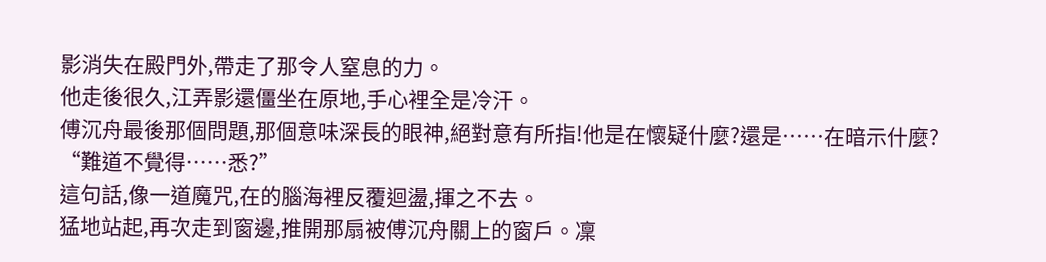影消失在殿門外,帶走了那令人窒息的力。
他走後很久,江弄影還僵坐在原地,手心裡全是冷汗。
傅沉舟最後那個問題,那個意味深長的眼神,絕對意有所指!他是在懷疑什麼?還是……在暗示什麼?
“難道不覺得……悉?”
這句話,像一道魔咒,在的腦海裡反覆迴盪,揮之不去。
猛地站起,再次走到窗邊,推開那扇被傅沉舟關上的窗戶。凜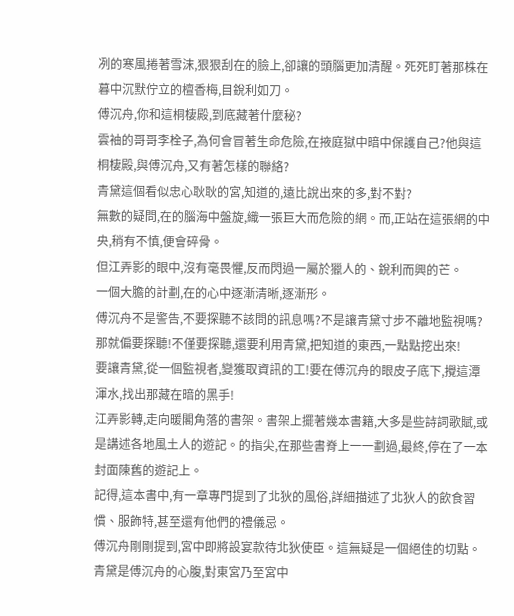冽的寒風捲著雪沫,狠狠刮在的臉上,卻讓的頭腦更加清醒。死死盯著那株在暮中沉默佇立的檀香梅,目銳利如刀。
傅沉舟,你和這桐棲殿,到底藏著什麼秘?
雲袖的哥哥李栓子,為何會冒著生命危險,在掖庭獄中暗中保護自己?他與這桐棲殿,與傅沉舟,又有著怎樣的聯絡?
青黛這個看似忠心耿耿的宮,知道的,遠比說出來的多,對不對?
無數的疑問,在的腦海中盤旋,織一張巨大而危險的網。而,正站在這張網的中央,稍有不慎,便會碎骨。
但江弄影的眼中,沒有毫畏懼,反而閃過一屬於獵人的、銳利而興的芒。
一個大膽的計劃,在的心中逐漸清晰,逐漸形。
傅沉舟不是警告,不要探聽不該問的訊息嗎?不是讓青黛寸步不離地監視嗎?
那就偏要探聽!不僅要探聽,還要利用青黛,把知道的東西,一點點挖出來!
要讓青黛,從一個監視者,變獲取資訊的工!要在傅沉舟的眼皮子底下,攪這潭渾水,找出那藏在暗的黑手!
江弄影轉,走向暖閣角落的書架。書架上擺著幾本書籍,大多是些詩詞歌賦,或是講述各地風土人的遊記。的指尖,在那些書脊上一一劃過,最終,停在了一本封面陳舊的遊記上。
記得,這本書中,有一章專門提到了北狄的風俗,詳細描述了北狄人的飲食習慣、服飾特,甚至還有他們的禮儀忌。
傅沉舟剛剛提到,宮中即將設宴款待北狄使臣。這無疑是一個絕佳的切點。
青黛是傅沉舟的心腹,對東宮乃至宮中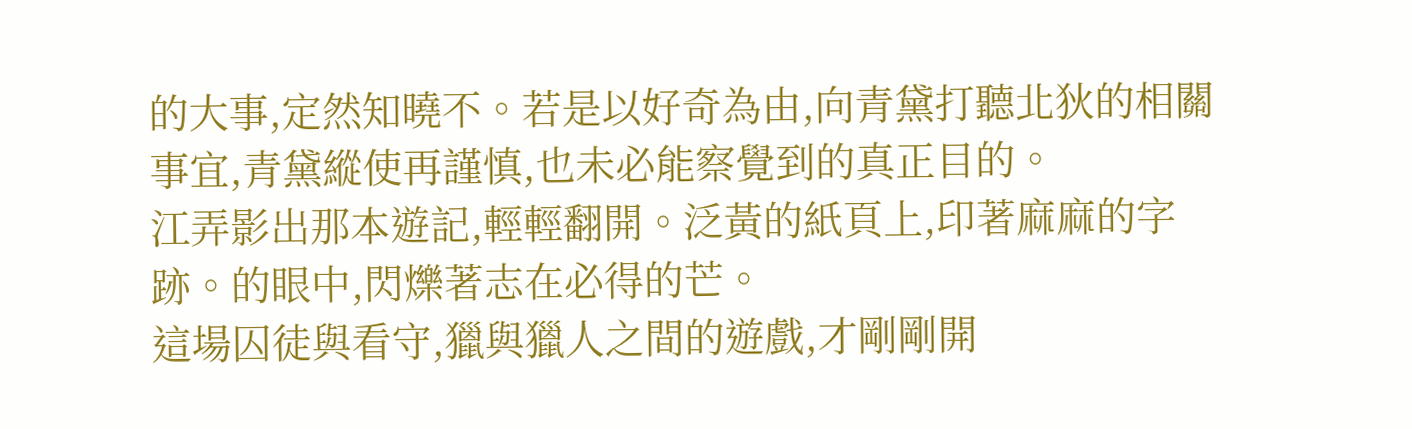的大事,定然知曉不。若是以好奇為由,向青黛打聽北狄的相關事宜,青黛縱使再謹慎,也未必能察覺到的真正目的。
江弄影出那本遊記,輕輕翻開。泛黃的紙頁上,印著麻麻的字跡。的眼中,閃爍著志在必得的芒。
這場囚徒與看守,獵與獵人之間的遊戲,才剛剛開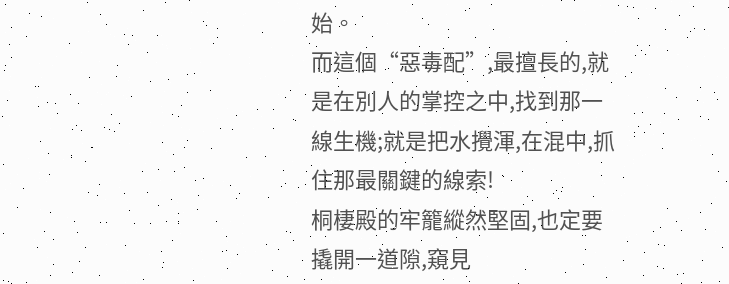始。
而這個“惡毒配”,最擅長的,就是在別人的掌控之中,找到那一線生機;就是把水攪渾,在混中,抓住那最關鍵的線索!
桐棲殿的牢籠縱然堅固,也定要撬開一道隙,窺見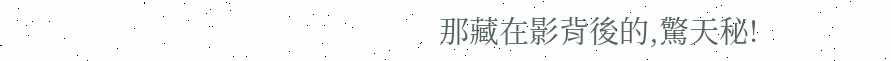那藏在影背後的,驚天秘!